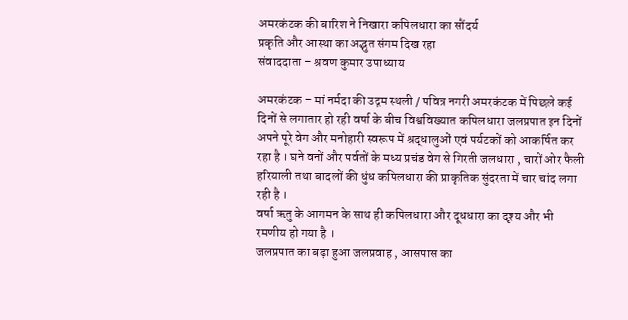अमरकंटक की बारिश ने निखारा कपिलधारा का सौंदर्य
प्रकृति और आस्था का अद्भुत संगम दिख रहा
संवाददाता – श्रवण कुमार उपाध्याय

अमरकंटक – मां नर्मदा की उद्गम स्थली / पवित्र नगरी अमरकंटक में पिछले कई दिनों से लगातार हो रही वर्षा के बीच विश्वविख्यात कपिलधारा जलप्रपात इन दिनों अपने पूरे वेग और मनोहारी स्वरूप में श्रद्धालुओं एवं पर्यटकों को आकर्षित कर रहा है । घने वनों और पर्वतों के मध्य प्रचंड वेग से गिरती जलधारा , चारों ओर फैली हरियाली तथा बादलों की धुंध कपिलधारा की प्राकृतिक सुंदरता में चार चांद लगा रही है ।
वर्षा ऋतु के आगमन के साथ ही कपिलधारा और दूधधारा का दृश्य और भी रमणीय हो गया है ।
जलप्रपात का बढ़ा हुआ जलप्रवाह , आसपास का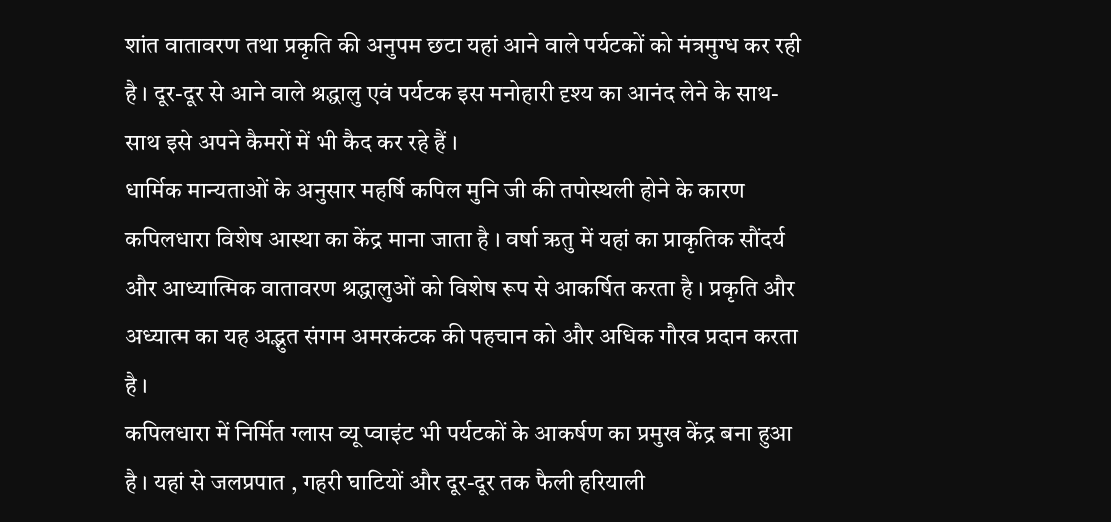शांत वातावरण तथा प्रकृति की अनुपम छटा यहां आने वाले पर्यटकों को मंत्रमुग्ध कर रही है । दूर-दूर से आने वाले श्रद्धालु एवं पर्यटक इस मनोहारी दृश्य का आनंद लेने के साथ-साथ इसे अपने कैमरों में भी कैद कर रहे हैं ।
धार्मिक मान्यताओं के अनुसार महर्षि कपिल मुनि जी की तपोस्थली होने के कारण कपिलधारा विशेष आस्था का केंद्र माना जाता है । वर्षा ऋतु में यहां का प्राकृतिक सौंदर्य और आध्यात्मिक वातावरण श्रद्धालुओं को विशेष रूप से आकर्षित करता है । प्रकृति और अध्यात्म का यह अद्भुत संगम अमरकंटक की पहचान को और अधिक गौरव प्रदान करता है ।
कपिलधारा में निर्मित ग्लास व्यू प्वाइंट भी पर्यटकों के आकर्षण का प्रमुख केंद्र बना हुआ है । यहां से जलप्रपात , गहरी घाटियों और दूर-दूर तक फैली हरियाली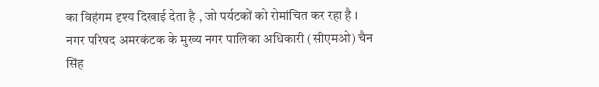का विहंगम दृश्य दिखाई देता है , जो पर्यटकों को रोमांचित कर रहा है ।
नगर परिषद अमरकंटक के मुख्य नगर पालिका अधिकारी (सीएमओ) चैन सिंह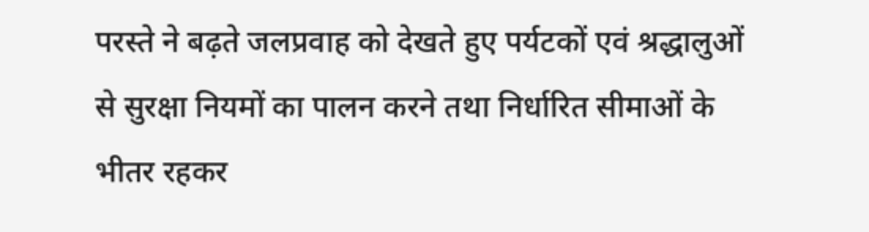परस्ते ने बढ़ते जलप्रवाह को देखते हुए पर्यटकों एवं श्रद्धालुओं से सुरक्षा नियमों का पालन करने तथा निर्धारित सीमाओं के भीतर रहकर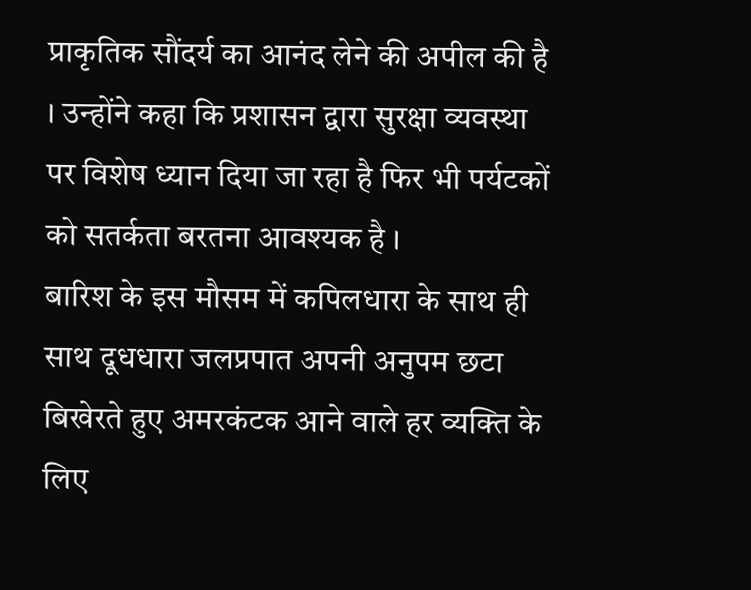प्राकृतिक सौंदर्य का आनंद लेने की अपील की है । उन्होंने कहा कि प्रशासन द्वारा सुरक्षा व्यवस्था पर विशेष ध्यान दिया जा रहा है फिर भी पर्यटकों को सतर्कता बरतना आवश्यक है ।
बारिश के इस मौसम में कपिलधारा के साथ ही साथ दूधधारा जलप्रपात अपनी अनुपम छटा बिखेरते हुए अमरकंटक आने वाले हर व्यक्ति के लिए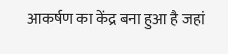आकर्षण का केंद्र बना हुआ है जहां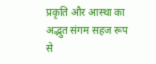प्रकृति और आस्था का अद्भुत संगम सहज रूप से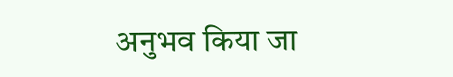अनुभव किया जा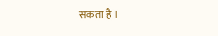सकता है ।